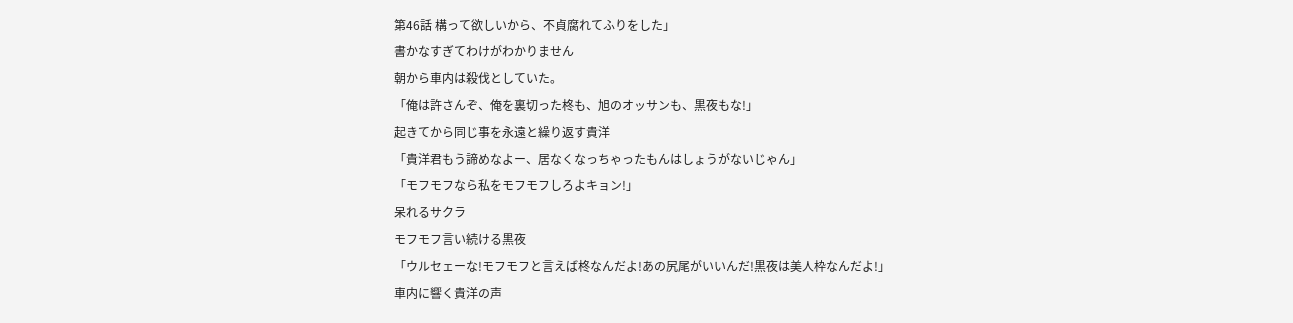第46話 構って欲しいから、不貞腐れてふりをした」
書かなすぎてわけがわかりません
朝から車内は殺伐としていた。
「俺は許さんぞ、俺を裏切った柊も、旭のオッサンも、黒夜もな!」
起きてから同じ事を永遠と繰り返す貴洋
「貴洋君もう諦めなよー、居なくなっちゃったもんはしょうがないじゃん」
「モフモフなら私をモフモフしろよキョン!」
呆れるサクラ
モフモフ言い続ける黒夜
「ウルセェーな!モフモフと言えば柊なんだよ!あの尻尾がいいんだ!黒夜は美人枠なんだよ!」
車内に響く貴洋の声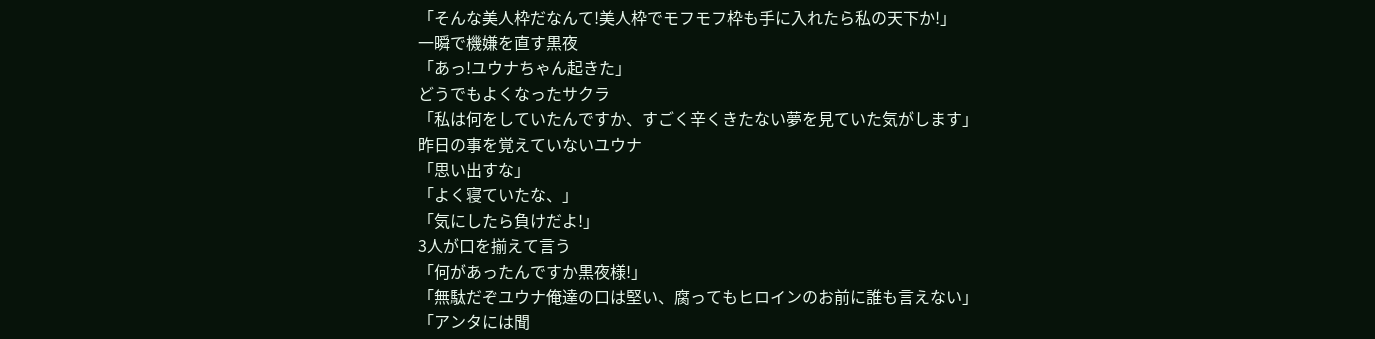「そんな美人枠だなんて!美人枠でモフモフ枠も手に入れたら私の天下か!」
一瞬で機嫌を直す黒夜
「あっ!ユウナちゃん起きた」
どうでもよくなったサクラ
「私は何をしていたんですか、すごく辛くきたない夢を見ていた気がします」
昨日の事を覚えていないユウナ
「思い出すな」
「よく寝ていたな、」
「気にしたら負けだよ!」
3人が口を揃えて言う
「何があったんですか黒夜様!」
「無駄だぞユウナ俺達の口は堅い、腐ってもヒロインのお前に誰も言えない」
「アンタには聞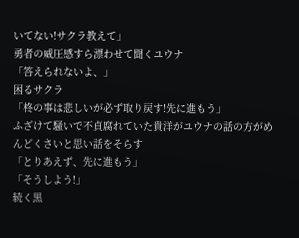いてない!サクラ教えて」
勇者の威圧感すら漂わせて聞くユウナ
「答えられないよ、」
困るサクラ
「柊の事は悲しいが必ず取り戻す!先に進もう」
ふざけて騒いで不貞腐れていた貴洋がユウナの話の方がめんどくさいと思い話をそらす
「とりあえず、先に進もう」
「そうしよう!」
続く黒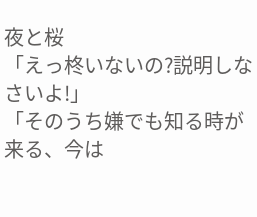夜と桜
「えっ柊いないの?説明しなさいよ!」
「そのうち嫌でも知る時が来る、今は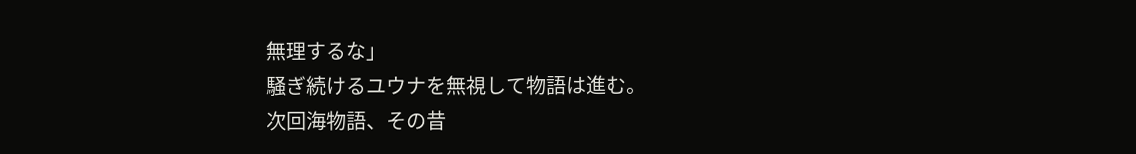無理するな」
騒ぎ続けるユウナを無視して物語は進む。
次回海物語、その昔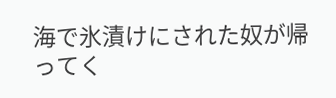海で氷漬けにされた奴が帰ってく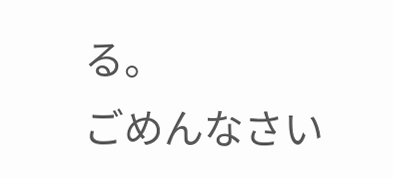る。
ごめんなさい